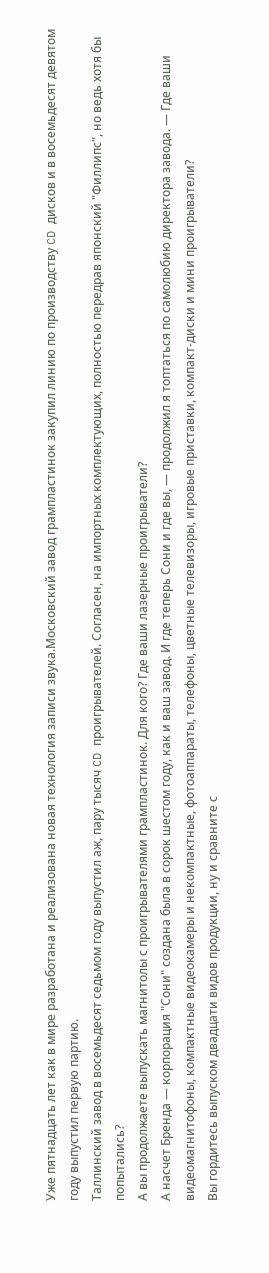Уже пятнадцать лет как в мире разработана и реализована новая технология записи звука.Московский завод грампластинок закупил линию по производству CD дисков и в восемьдесят девятом году выпустил первую партию.
Таллинский завод в восемьдесят седьмом году выпустил аж, пару тысяч CD проигрывателей. Согласен, на импортных комплектующих, полностью передрав японский "Филлипс", но ведь хотя бы попытались?
А вы продолжаете выпускать магнитолы с проигрывателями грампластинок. Для кого? Где ваши лазерные проигрыватели?
А насчет Бренда — корпорация "Сони" создана была в сорок шестом году, как и ваш завод. И где теперь Сони и где вы, — продолжил я топтаться по самолюбию директора завода. — Где ваши видеомагнитофоны, компактные видеокамеры и некомпактные, фотоаппараты, телефоны, цветные телевизоры, игровые приставки, компакт-диски и мини проигрыватели?
Вы гордитесь выпуском двадцати видов продукции, ну и сравните с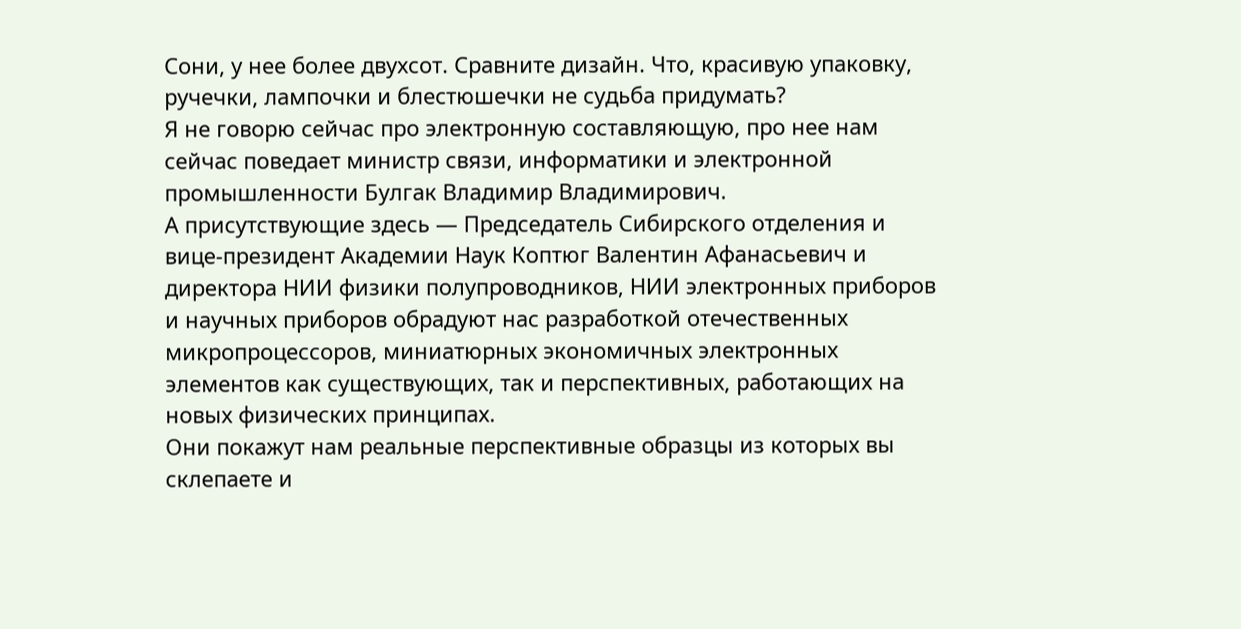Сони, у нее более двухсот. Сравните дизайн. Что, красивую упаковку, ручечки, лампочки и блестюшечки не судьба придумать?
Я не говорю сейчас про электронную составляющую, про нее нам сейчас поведает министр связи, информатики и электронной промышленности Булгак Владимир Владимирович.
А присутствующие здесь — Председатель Сибирского отделения и вице-президент Академии Наук Коптюг Валентин Афанасьевич и директора НИИ физики полупроводников, НИИ электронных приборов и научных приборов обрадуют нас разработкой отечественных микропроцессоров, миниатюрных экономичных электронных элементов как существующих, так и перспективных, работающих на новых физических принципах.
Они покажут нам реальные перспективные образцы из которых вы склепаете и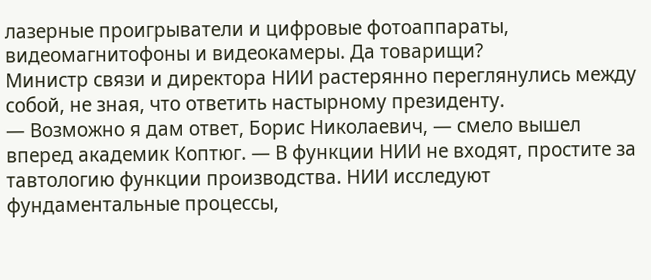лазерные проигрыватели и цифровые фотоаппараты, видеомагнитофоны и видеокамеры. Да товарищи?
Министр связи и директора НИИ растерянно переглянулись между собой, не зная, что ответить настырному президенту.
— Возможно я дам ответ, Борис Николаевич, — смело вышел вперед академик Коптюг. — В функции НИИ не входят, простите за тавтологию функции производства. НИИ исследуют фундаментальные процессы,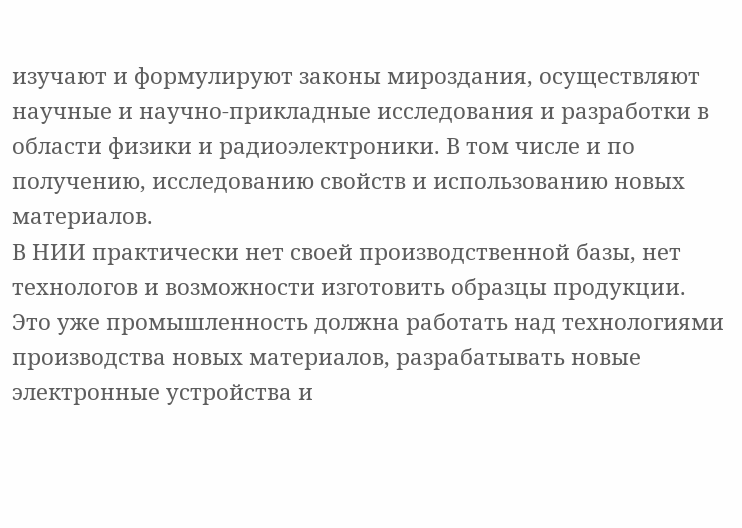изучают и формулируют законы мироздания, осуществляют научные и научно-прикладные исследования и разработки в области физики и радиоэлектроники. В том числе и по получению, исследованию свойств и использованию новых материалов.
В НИИ практически нет своей производственной базы, нет технологов и возможности изготовить образцы продукции.
Это уже промышленность должна работать над технологиями производства новых материалов, разрабатывать новые электронные устройства и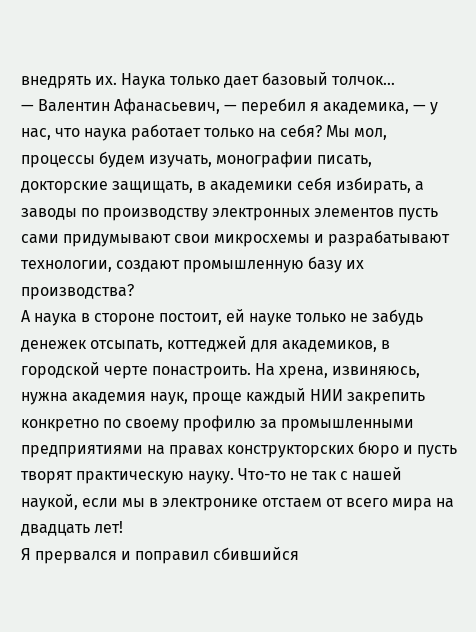внедрять их. Наука только дает базовый толчок…
— Валентин Афанасьевич, — перебил я академика, — у нас, что наука работает только на себя? Мы мол, процессы будем изучать, монографии писать, докторские защищать, в академики себя избирать, а заводы по производству электронных элементов пусть сами придумывают свои микросхемы и разрабатывают технологии, создают промышленную базу их производства?
А наука в стороне постоит, ей науке только не забудь денежек отсыпать, коттеджей для академиков, в городской черте понастроить. На хрена, извиняюсь, нужна академия наук, проще каждый НИИ закрепить конкретно по своему профилю за промышленными предприятиями на правах конструкторских бюро и пусть творят практическую науку. Что-то не так с нашей наукой, если мы в электронике отстаем от всего мира на двадцать лет!
Я прервался и поправил сбившийся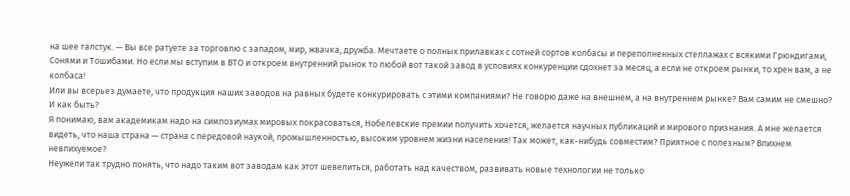на шее галстук. — Вы все ратуете за торговлю с западом, мир, жвачка, дружба. Мечтаете о полных прилавках с сотней сортов колбасы и переполненных стеллажах с всякими Грюндигами, Сонями и Тошибами. Но если мы вступим в ВТО и откроем внутренний рынок то любой вот такой завод в условиях конкуренции сдохнет за месяц, а если не откроем рынки, то хрен вам, а не колбаса!
Или вы всерьез думаете, что продукция наших заводов на равных будете конкурировать с этими компаниями? Не говорю даже на внешнем, а на внутреннем рынке? Вам самим не смешно? И как быть?
Я понимаю, вам академикам надо на симпозиумах мировых покрасоваться, Нобелевские премии получить хочется, желается научных публикаций и мирового признания. А мне желается видеть, что наша страна — страна с передовой наукой, промышленностью, высоким уровнем жизни населения! Так может, как-нибудь совместим? Приятное с полезным? Впихнем невпихуемое?
Неужели так трудно понять, что надо таким вот заводам как этот шевелиться, работать над качеством, развивать новые технологии не только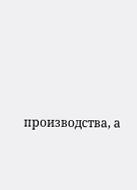производства, а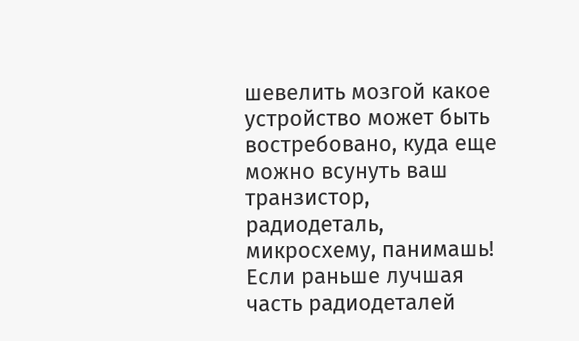шевелить мозгой какое устройство может быть востребовано, куда еще можно всунуть ваш транзистор, радиодеталь, микросхему, панимашь!
Если раньше лучшая часть радиодеталей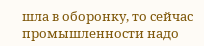шла в оборонку, то сейчас промышленности надо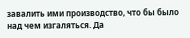завалить ими производство, что бы было над чем изгаляться. Да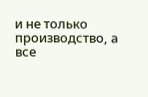и не только производство, а все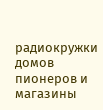радиокружки домов пионеров и магазины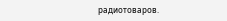радиотоваров.